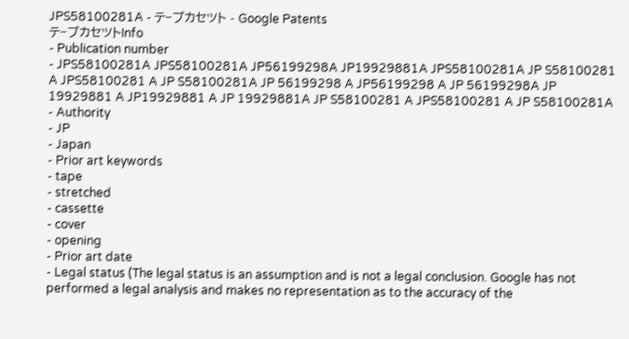JPS58100281A - テ−プカセツト - Google Patents
テ−プカセツトInfo
- Publication number
- JPS58100281A JPS58100281A JP56199298A JP19929881A JPS58100281A JP S58100281 A JPS58100281 A JP S58100281A JP 56199298 A JP56199298 A JP 56199298A JP 19929881 A JP19929881 A JP 19929881A JP S58100281 A JPS58100281 A JP S58100281A
- Authority
- JP
- Japan
- Prior art keywords
- tape
- stretched
- cassette
- cover
- opening
- Prior art date
- Legal status (The legal status is an assumption and is not a legal conclusion. Google has not performed a legal analysis and makes no representation as to the accuracy of the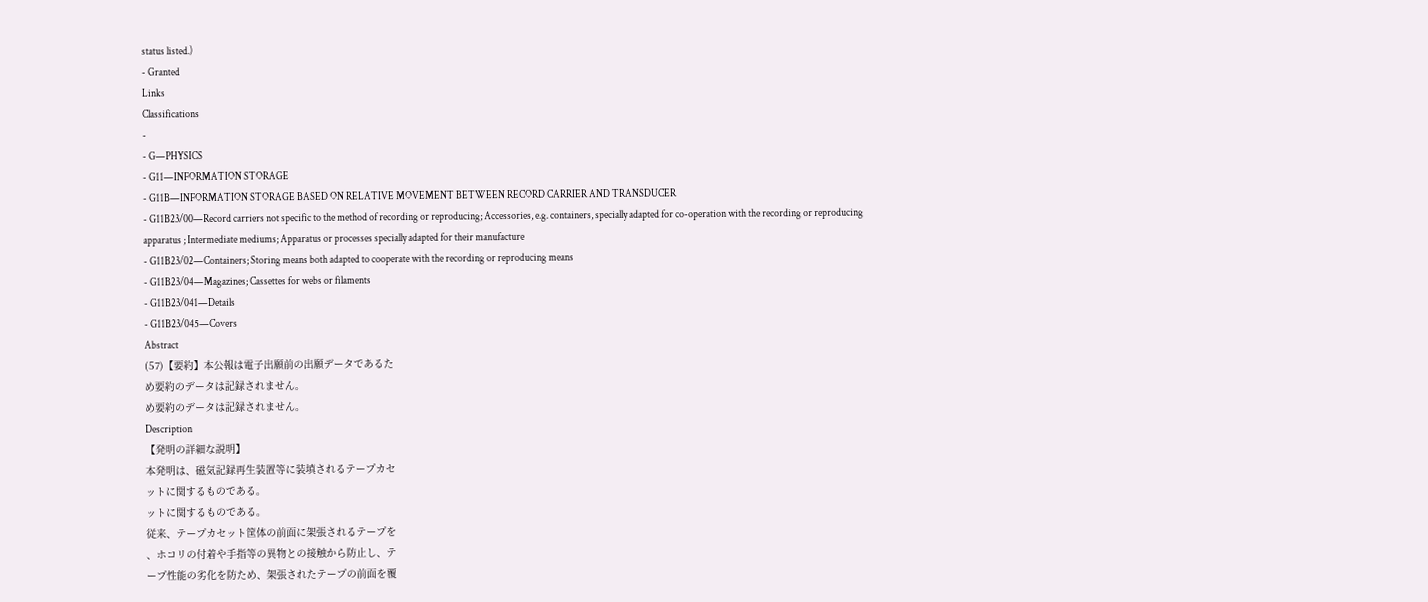status listed.)
- Granted
Links
Classifications
-
- G—PHYSICS
- G11—INFORMATION STORAGE
- G11B—INFORMATION STORAGE BASED ON RELATIVE MOVEMENT BETWEEN RECORD CARRIER AND TRANSDUCER
- G11B23/00—Record carriers not specific to the method of recording or reproducing; Accessories, e.g. containers, specially adapted for co-operation with the recording or reproducing apparatus ; Intermediate mediums; Apparatus or processes specially adapted for their manufacture
- G11B23/02—Containers; Storing means both adapted to cooperate with the recording or reproducing means
- G11B23/04—Magazines; Cassettes for webs or filaments
- G11B23/041—Details
- G11B23/045—Covers
Abstract
(57)【要約】本公報は電子出願前の出願データであるた
め要約のデータは記録されません。
め要約のデータは記録されません。
Description
【発明の詳細な説明】
本発明は、磁気記録再生装置等に装填されるテープカセ
ットに関するものである。
ットに関するものである。
従来、テープカセット筐体の前面に架張されるテープを
、ホコリの付着や手指等の異物との接触から防止し、テ
ープ性能の劣化を防ため、架張されたテープの前面を覆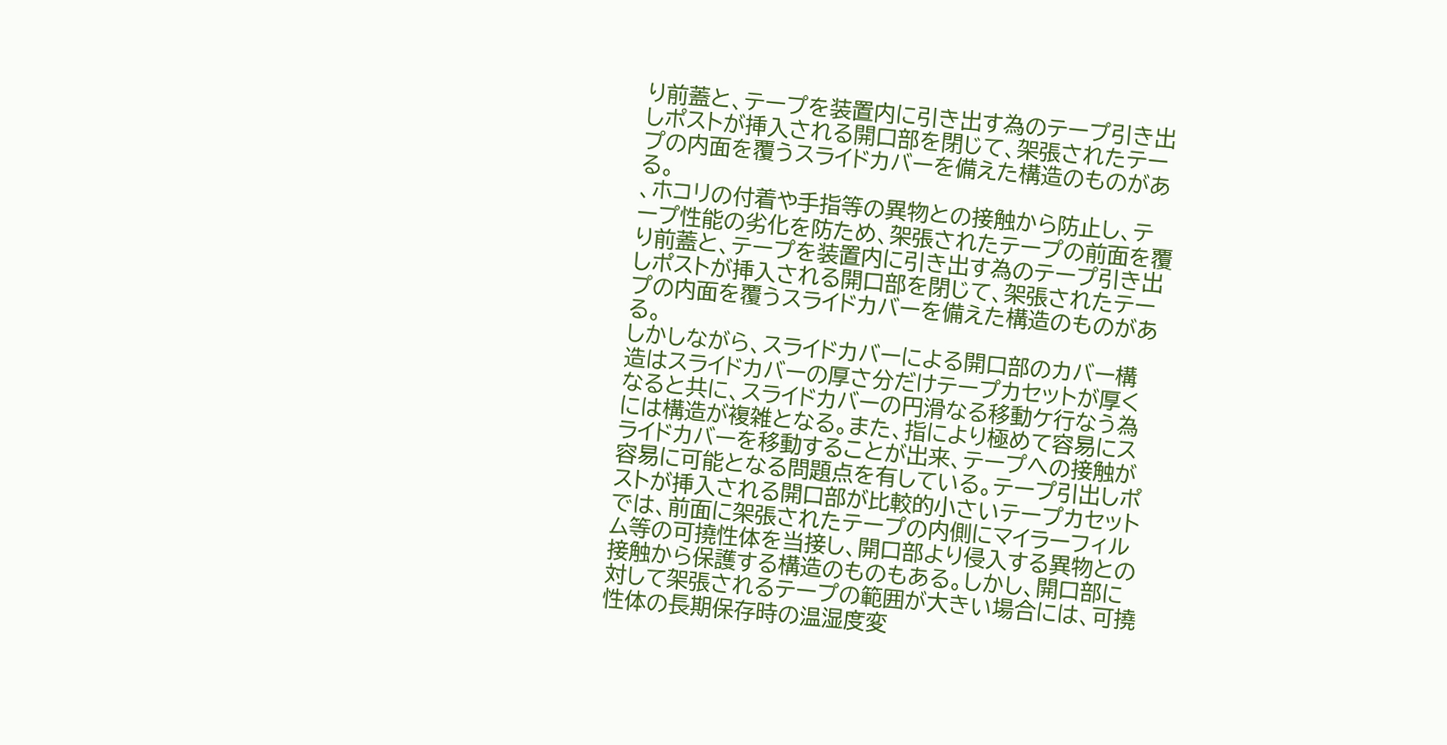り前蓋と、テープを装置内に引き出す為のテープ引き出
しポストが挿入される開口部を閉じて、架張されたテー
プの内面を覆うスライドカバーを備えた構造のものがあ
る。
、ホコリの付着や手指等の異物との接触から防止し、テ
ープ性能の劣化を防ため、架張されたテープの前面を覆
り前蓋と、テープを装置内に引き出す為のテープ引き出
しポストが挿入される開口部を閉じて、架張されたテー
プの内面を覆うスライドカバーを備えた構造のものがあ
る。
しかしながら、スライドカバーによる開口部のカバー構
造はスライドカバーの厚さ分だけテープカセットが厚く
なると共に、スライドカバーの円滑なる移動ケ行なう為
には構造が複雑となる。また、指により極めて容易にス
ライドカバーを移動することが出来、テープへの接触が
容易に可能となる問題点を有している。テープ引出しポ
ストが挿入される開口部が比較的小さいテープカセット
では、前面に架張されたテープの内側にマイラーフィル
ム等の可撓性体を当接し、開口部より侵入する異物との
接触から保護する構造のものもある。しかし、開口部に
対して架張されるテープの範囲が大きい場合には、可撓
性体の長期保存時の温湿度変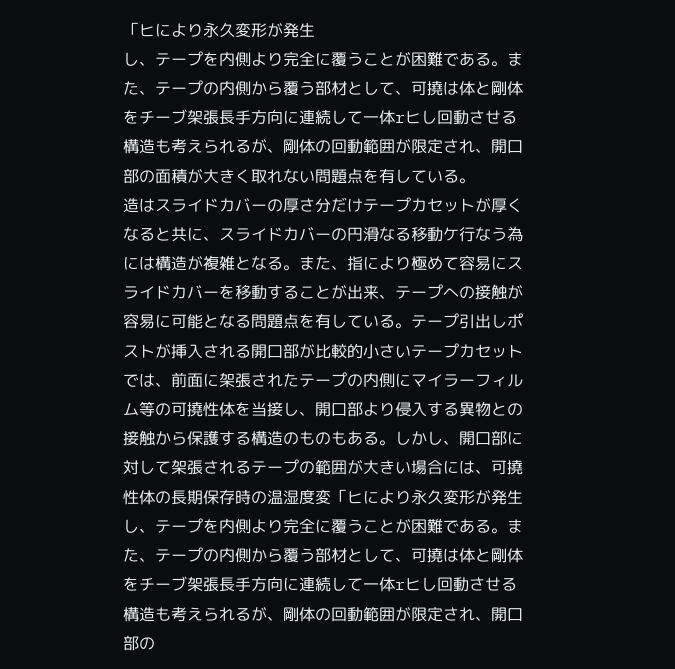「ヒにより永久変形が発生
し、テープを内側より完全に覆うことが困難である。ま
た、テープの内側から覆う部材として、可撓は体と剛体
をチーブ架張長手方向に連続して一体rヒし回動させる
構造も考えられるが、剛体の回動範囲が限定され、開口
部の面積が大きく取れない問題点を有している。
造はスライドカバーの厚さ分だけテープカセットが厚く
なると共に、スライドカバーの円滑なる移動ケ行なう為
には構造が複雑となる。また、指により極めて容易にス
ライドカバーを移動することが出来、テープへの接触が
容易に可能となる問題点を有している。テープ引出しポ
ストが挿入される開口部が比較的小さいテープカセット
では、前面に架張されたテープの内側にマイラーフィル
ム等の可撓性体を当接し、開口部より侵入する異物との
接触から保護する構造のものもある。しかし、開口部に
対して架張されるテープの範囲が大きい場合には、可撓
性体の長期保存時の温湿度変「ヒにより永久変形が発生
し、テープを内側より完全に覆うことが困難である。ま
た、テープの内側から覆う部材として、可撓は体と剛体
をチーブ架張長手方向に連続して一体rヒし回動させる
構造も考えられるが、剛体の回動範囲が限定され、開口
部の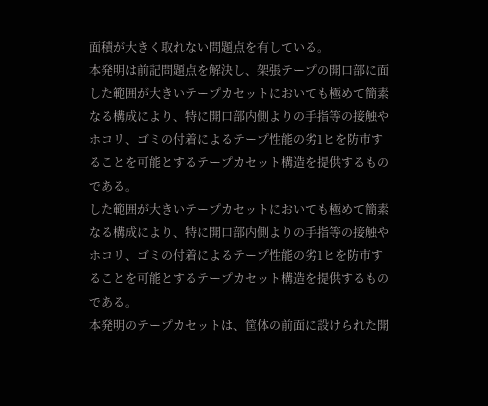面積が大きく取れない問題点を有している。
本発明は前記問題点を解決し、架張テープの開口部に面
した範囲が大きいテープカセットにおいても極めて簡素
なる構成により、特に開口部内側よりの手指等の接触や
ホコリ、ゴミの付着によるテープ性能の劣1ヒを防市す
ることを可能とするテープカセット構造を提供するもの
である。
した範囲が大きいテープカセットにおいても極めて簡素
なる構成により、特に開口部内側よりの手指等の接触や
ホコリ、ゴミの付着によるテープ性能の劣1ヒを防市す
ることを可能とするテープカセット構造を提供するもの
である。
本発明のテープカセットは、筐体の前面に設けられた開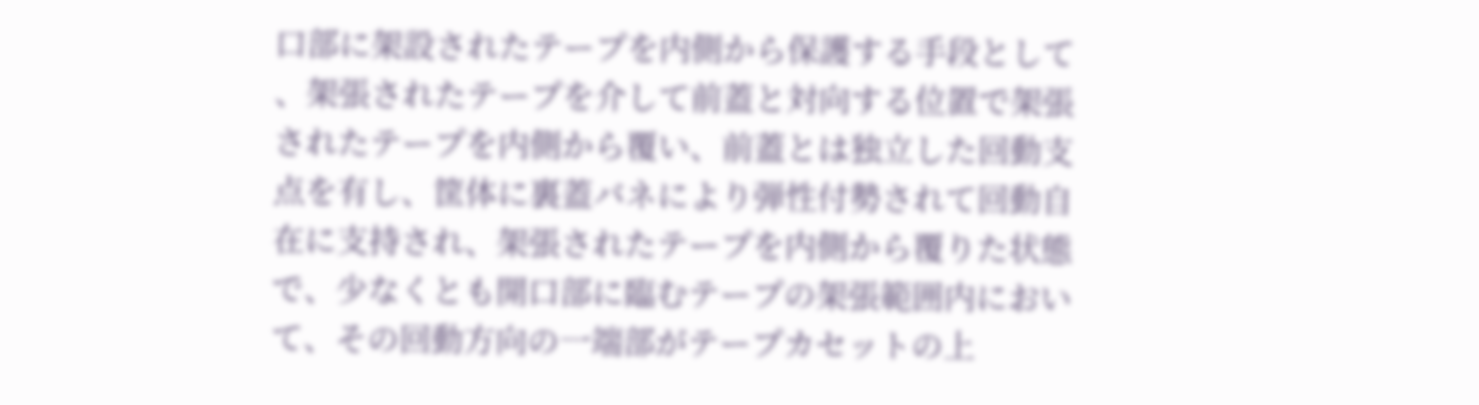口部に架設されたテープを内側から保護する手段として
、架張されたテープを介して前蓋と対向する位置で架張
されたテープを内側から覆い、前蓋とは独立した回動支
点を有し、筐体に裏蓋バネにより弾性付勢されて回動自
在に支持され、架張されたテープを内側から覆りた状態
で、少なくとも開口部に臨むテープの架張範囲内におい
て、その回動方向の一端部がテープカセットの上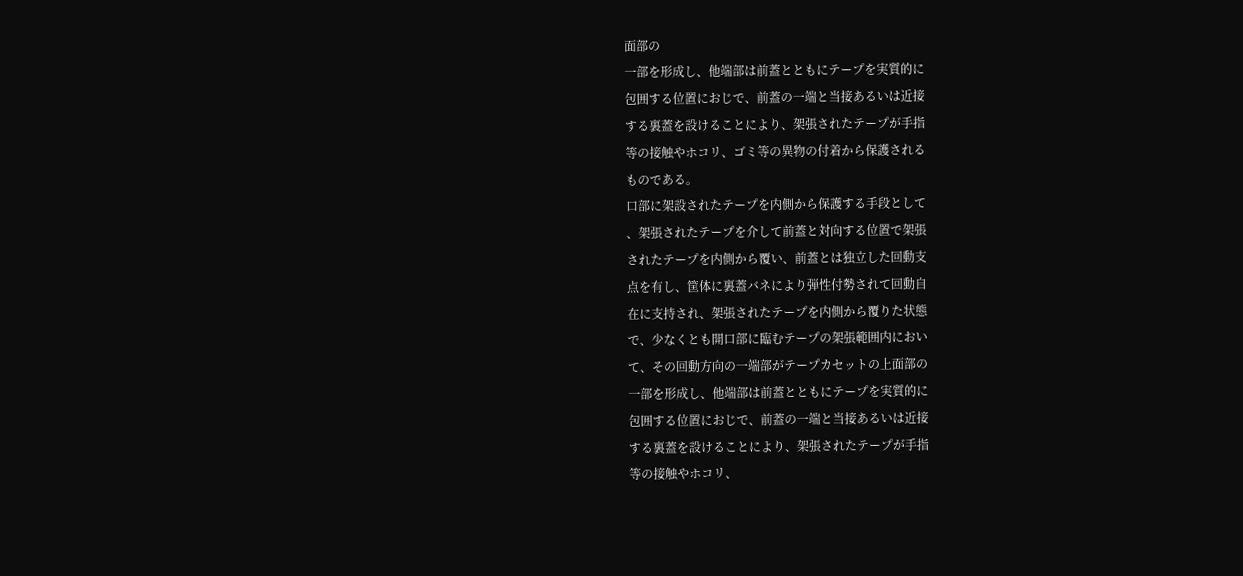面部の
一部を形成し、他端部は前蓋とともにテープを実質的に
包囲する位置におじで、前蓋の一端と当接あるいは近接
する裏蓋を設けることにより、架張されたテープが手指
等の接触やホコリ、ゴミ等の異物の付着から保護される
ものである。
口部に架設されたテープを内側から保護する手段として
、架張されたテープを介して前蓋と対向する位置で架張
されたテープを内側から覆い、前蓋とは独立した回動支
点を有し、筐体に裏蓋バネにより弾性付勢されて回動自
在に支持され、架張されたテープを内側から覆りた状態
で、少なくとも開口部に臨むテープの架張範囲内におい
て、その回動方向の一端部がテープカセットの上面部の
一部を形成し、他端部は前蓋とともにテープを実質的に
包囲する位置におじで、前蓋の一端と当接あるいは近接
する裏蓋を設けることにより、架張されたテープが手指
等の接触やホコリ、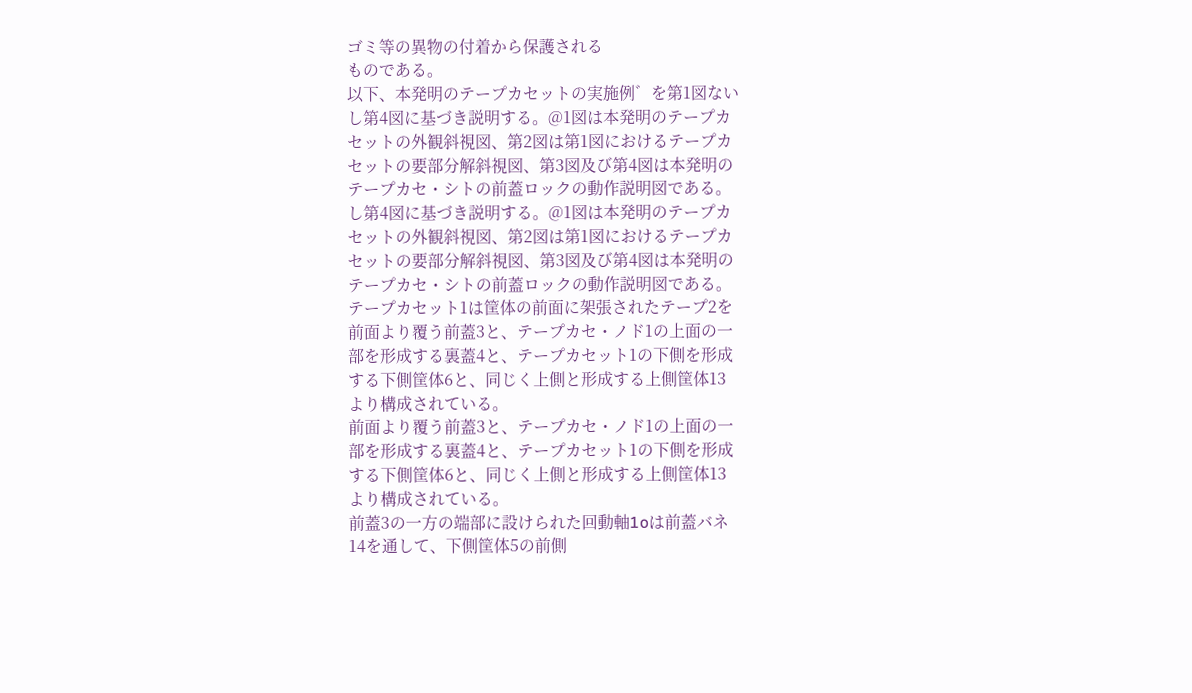ゴミ等の異物の付着から保護される
ものである。
以下、本発明のテープカセットの実施例゛を第1図ない
し第4図に基づき説明する。@1図は本発明のテープカ
セットの外観斜視図、第2図は第1図におけるテープカ
セットの要部分解斜視図、第3図及び第4図は本発明の
テープカセ・シトの前蓋ロックの動作説明図である。
し第4図に基づき説明する。@1図は本発明のテープカ
セットの外観斜視図、第2図は第1図におけるテープカ
セットの要部分解斜視図、第3図及び第4図は本発明の
テープカセ・シトの前蓋ロックの動作説明図である。
テープカセット1は筐体の前面に架張されたテープ2を
前面より覆う前蓋3と、テープカセ・ノド1の上面の一
部を形成する裏蓋4と、テープカセット1の下側を形成
する下側筐体6と、同じく上側と形成する上側筐体13
より構成されている。
前面より覆う前蓋3と、テープカセ・ノド1の上面の一
部を形成する裏蓋4と、テープカセット1の下側を形成
する下側筐体6と、同じく上側と形成する上側筐体13
より構成されている。
前蓋3の一方の端部に設けられた回動軸1oは前蓋バネ
14を通して、下側筐体5の前側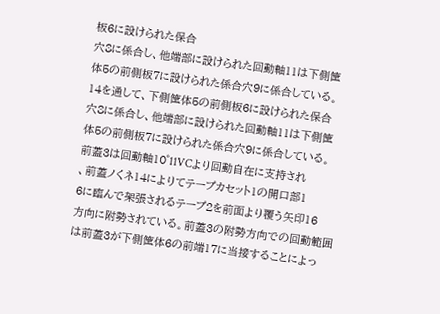板6に設けられた保合
穴8に係合し、他端部に設けられた回動軸11は下側筐
体5の前側板7に設けられた係合穴9に係合している。
14を通して、下側筐体5の前側板6に設けられた保合
穴8に係合し、他端部に設けられた回動軸11は下側筐
体5の前側板7に設けられた係合穴9に係合している。
前蓋3は回動軸10゜11VCより回動自在に支持され
、前蓋ノくネ14によりてテープカセット1の開口部1
6に臨んで架張されるテープ2を前面より覆う矢印16
方向に附勢されている。前蓋3の附勢方向での回動範囲
は前蓋3が下側筐体6の前端17に当接することによっ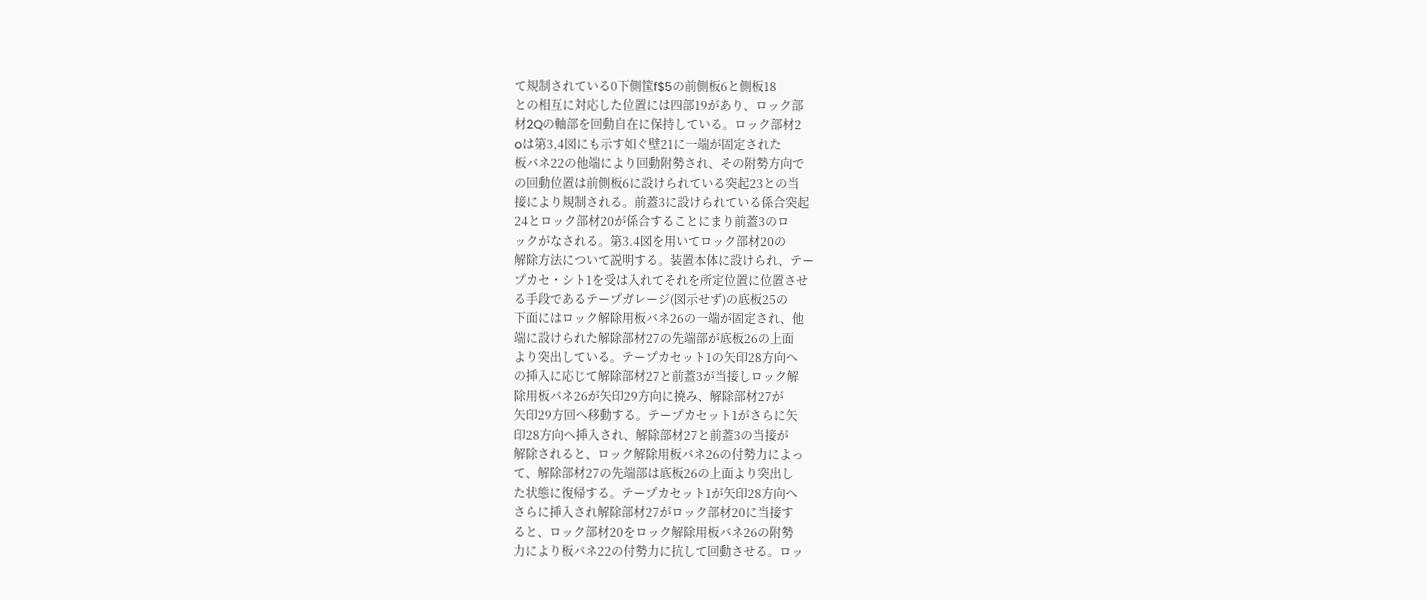て規制されている0下側筺f$5の前側板6と側板18
との相互に対応した位置には四部19があり、ロック部
材2Qの軸部を回動自在に保持している。ロック部材2
oは第3,4図にも示す如ぐ壁21に一端が固定された
板バネ22の他端により回動附勢され、その附勢方向で
の回動位置は前側板6に設けられている突起23との当
接により規制される。前蓋3に設けられている係合突起
24とロック部材20が係合することにまり前蓋3のロ
ックがなされる。第3.4図を用いてロック部材20の
解除方法について説明する。装置本体に設けられ、テー
プカセ・シト1を受は入れてそれを所定位置に位置させ
る手段であるテープガレージ(図示せず)の底板25の
下面にはロック解除用板バネ26の一端が固定され、他
端に設けられた解除部材27の先端部が底板26の上面
より突出している。テープカセット1の矢印28方向へ
の挿入に応じて解除部材27と前蓋3が当接しロック解
除用板バネ26が矢印29方向に撓み、解除部材27が
矢印29方回へ移動する。テープカセット1がさらに矢
印28方向へ挿入され、解除部材27と前蓋3の当接が
解除されると、ロック解除用板バネ26の付勢力によっ
て、解除部材27の先端部は底板26の上面より突出し
た状態に復帰する。テープカセット1が矢印28方向へ
さらに挿入され解除部材27がロック部材20に当接す
ると、ロック部材20をロック解除用板バネ26の附勢
力により板バネ22の付勢力に抗して回動させる。ロッ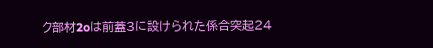ク部材2oは前蓋3に設けられた係合突起24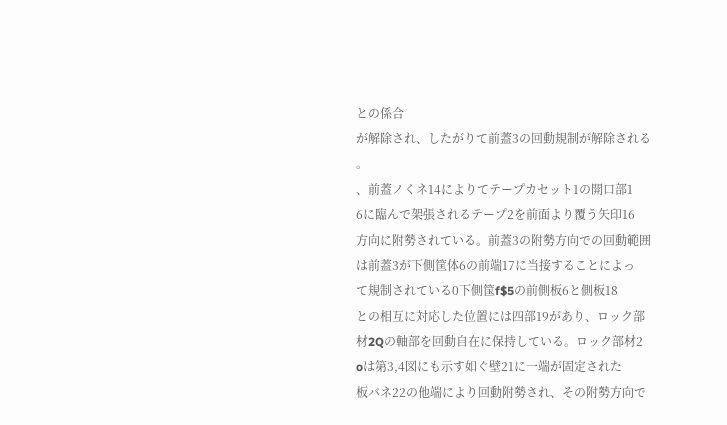との係合
が解除され、したがりて前蓋3の回動規制が解除される
。
、前蓋ノくネ14によりてテープカセット1の開口部1
6に臨んで架張されるテープ2を前面より覆う矢印16
方向に附勢されている。前蓋3の附勢方向での回動範囲
は前蓋3が下側筐体6の前端17に当接することによっ
て規制されている0下側筺f$5の前側板6と側板18
との相互に対応した位置には四部19があり、ロック部
材2Qの軸部を回動自在に保持している。ロック部材2
oは第3,4図にも示す如ぐ壁21に一端が固定された
板バネ22の他端により回動附勢され、その附勢方向で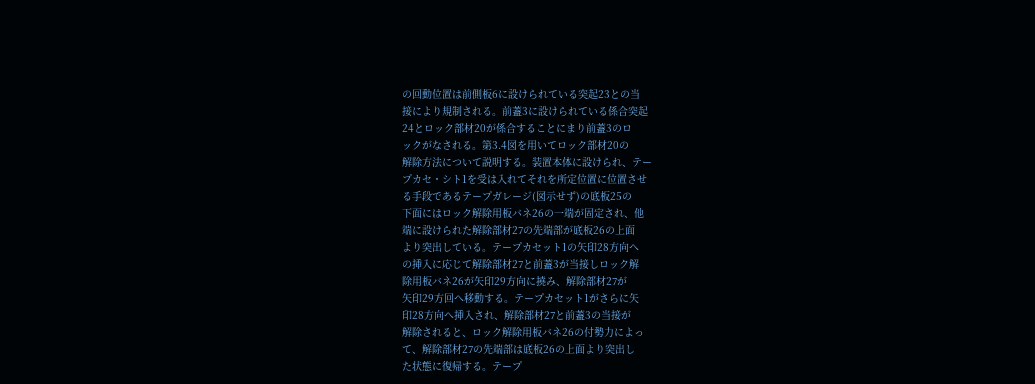の回動位置は前側板6に設けられている突起23との当
接により規制される。前蓋3に設けられている係合突起
24とロック部材20が係合することにまり前蓋3のロ
ックがなされる。第3.4図を用いてロック部材20の
解除方法について説明する。装置本体に設けられ、テー
プカセ・シト1を受は入れてそれを所定位置に位置させ
る手段であるテープガレージ(図示せず)の底板25の
下面にはロック解除用板バネ26の一端が固定され、他
端に設けられた解除部材27の先端部が底板26の上面
より突出している。テープカセット1の矢印28方向へ
の挿入に応じて解除部材27と前蓋3が当接しロック解
除用板バネ26が矢印29方向に撓み、解除部材27が
矢印29方回へ移動する。テープカセット1がさらに矢
印28方向へ挿入され、解除部材27と前蓋3の当接が
解除されると、ロック解除用板バネ26の付勢力によっ
て、解除部材27の先端部は底板26の上面より突出し
た状態に復帰する。テープ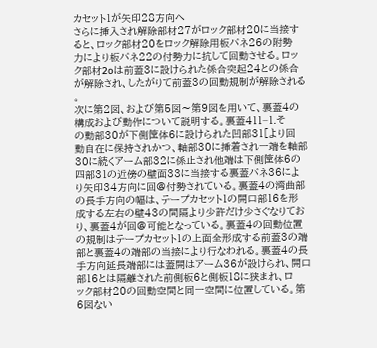カセット1が矢印28方向へ
さらに挿入され解除部材27がロック部材20に当接す
ると、ロック部材20をロック解除用板バネ26の附勢
力により板バネ22の付勢力に抗して回動させる。ロッ
ク部材2oは前蓋3に設けられた係合突起24との係合
が解除され、したがりて前蓋3の回動規制が解除される
。
次に第2図、および第5図〜第9図を用いて、裏蓋4の
構成および動作について説明する。裏蓋411−1.そ
の動部30が下側筐体6に設けられた凹部31[より回
動自在に保持されかつ、軸部30に挿着され一端を軸部
30に続くアーム部32に係止され他端は下側筐体6の
四部31の近傍の壁面33に当接する裏蓋バネ36によ
り矢印34方向に回@付勢されている。裏蓋4の湾曲部
の長手方向の幅は、テープカセット1の開口部16を形
成する左右の壁43の間隔より少許だけ少さぐなりてお
り、裏蓋4が回@可能となっている。裏蓋4の回動位置
の規制はテープカセット1の上面全形成する前蓋3の端
部と裏蓋4の端部の当接により行なわれる。裏蓋4の長
手方向延長端部には蓋開はアーム36が設けられ、開口
部16とは隔離された前側板6と側板18に狭まれ、ロ
ック部材20の回動空間と同一空間に位置している。第
6図ない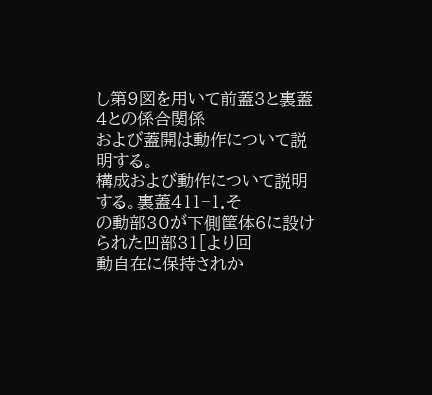し第9図を用いて前蓋3と裏蓋4との係合関係
および蓋開は動作について説明する。
構成および動作について説明する。裏蓋411−1.そ
の動部30が下側筐体6に設けられた凹部31[より回
動自在に保持されか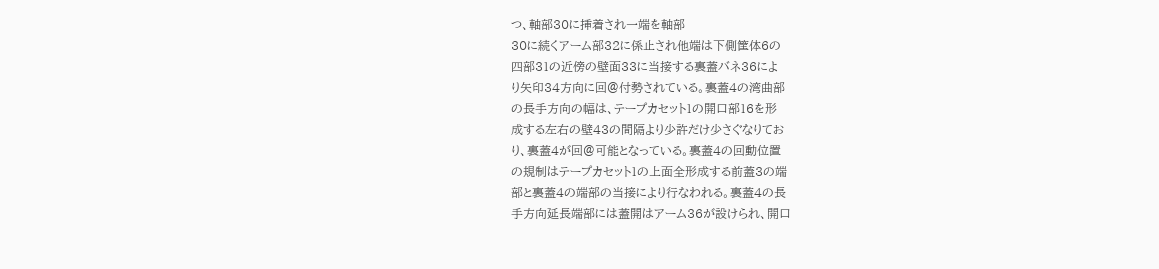つ、軸部30に挿着され一端を軸部
30に続くアーム部32に係止され他端は下側筐体6の
四部31の近傍の壁面33に当接する裏蓋バネ36によ
り矢印34方向に回@付勢されている。裏蓋4の湾曲部
の長手方向の幅は、テープカセット1の開口部16を形
成する左右の壁43の間隔より少許だけ少さぐなりてお
り、裏蓋4が回@可能となっている。裏蓋4の回動位置
の規制はテープカセット1の上面全形成する前蓋3の端
部と裏蓋4の端部の当接により行なわれる。裏蓋4の長
手方向延長端部には蓋開はアーム36が設けられ、開口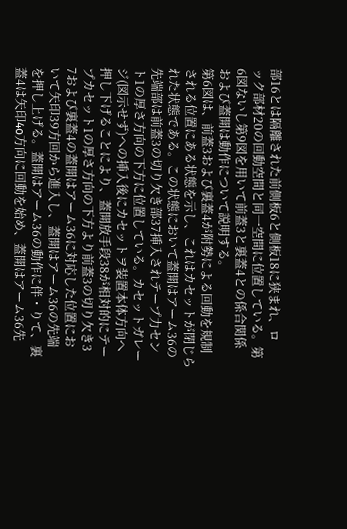部16とは隔離された前側板6と側板18に狭まれ、ロ
ック部材20の回動空間と同一空間に位置している。第
6図ないし第9図を用いて前蓋3と裏蓋4との係合関係
および蓋開は動作について説明する。
第6図は、前蓋3および裏蓋4が附勢による回動を規制
される位置にある状態を示し、これはカセットが閉じら
れた状態である。この状態において蓋開はアーム36の
先端部は前蓋3の切り欠き部37挿入されテープ力セン
ト1の厚さ方向の下方に位置している。カセットガレー
ジ(図示せず)への挿入後にカセットヲ装置本体方向へ
押し下げることにより、蓋開放手段38が相対的にテー
プカセット1の厚さ方向の下方より前蓋3の切り欠き3
7および裏蓋4の蓋開はアーム36に対応した位置にお
いて矢印39方回から進入し、蓋開はアーム36の先端
を押し上げる。蓋開はアーム36の動作に伴・りて、裏
蓋4は矢印4o方向に回動を始め、蓋開はアーム36先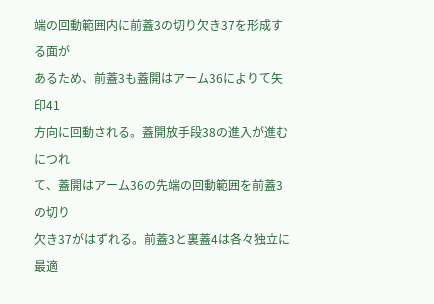端の回動範囲内に前蓋3の切り欠き37を形成する面が
あるため、前蓋3も蓋開はアーム36によりて矢印41
方向に回動される。蓋開放手段38の進入が進むにつれ
て、蓋開はアーム36の先端の回動範囲を前蓋3の切り
欠き37がはずれる。前蓋3と裏蓋4は各々独立に最適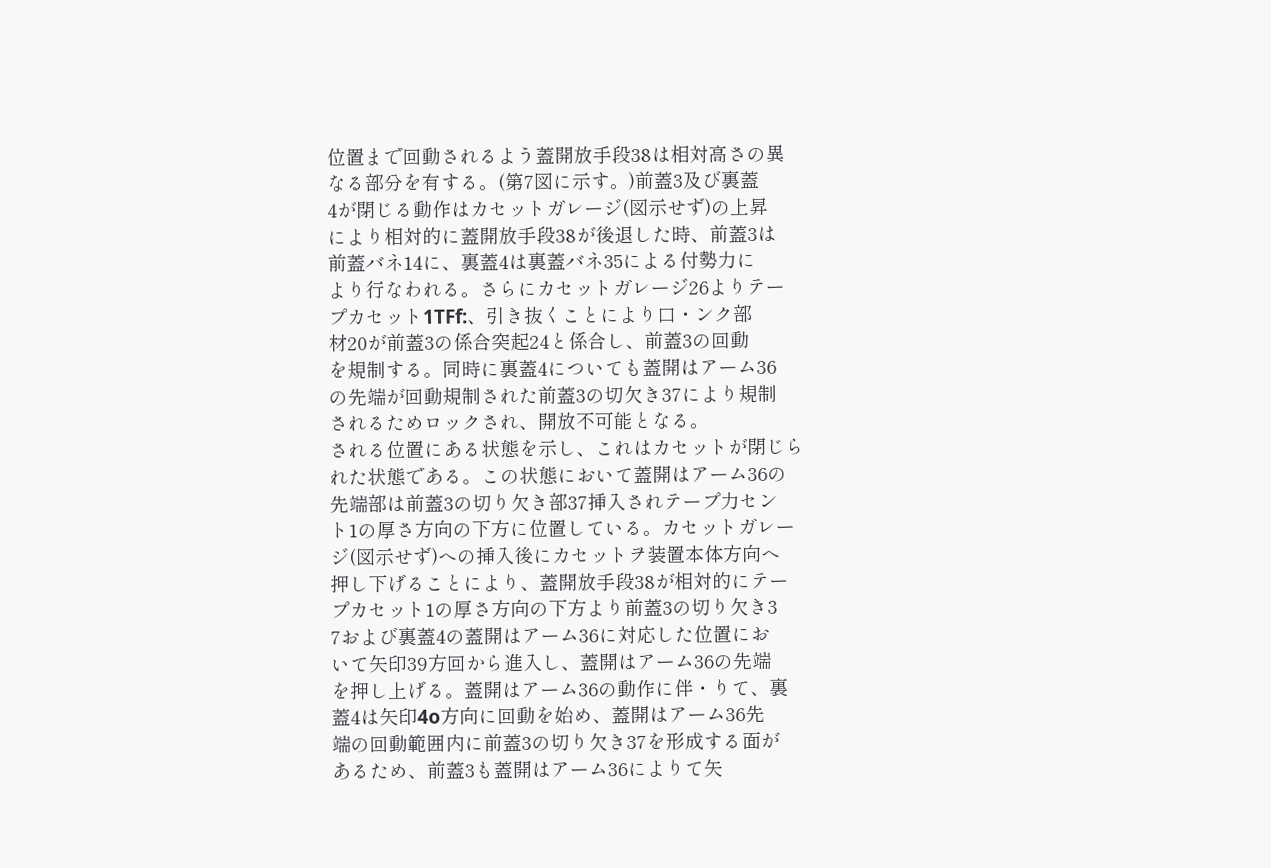位置まで回動されるよう蓋開放手段38は相対高さの異
なる部分を有する。(第7図に示す。)前蓋3及び裏蓋
4が閉じる動作はカセットガレージ(図示せず)の上昇
により相対的に蓋開放手段38が後退した時、前蓋3は
前蓋バネ14に、裏蓋4は裏蓋バネ35による付勢力に
より行なわれる。さらにカセットガレージ26よりテー
プカセット1TFf:、引き抜くことにより口・ンク部
材20が前蓋3の係合突起24と係合し、前蓋3の回動
を規制する。同時に裏蓋4についても蓋開はアーム36
の先端が回動規制された前蓋3の切欠き37により規制
されるためロックされ、開放不可能となる。
される位置にある状態を示し、これはカセットが閉じら
れた状態である。この状態において蓋開はアーム36の
先端部は前蓋3の切り欠き部37挿入されテープ力セン
ト1の厚さ方向の下方に位置している。カセットガレー
ジ(図示せず)への挿入後にカセットヲ装置本体方向へ
押し下げることにより、蓋開放手段38が相対的にテー
プカセット1の厚さ方向の下方より前蓋3の切り欠き3
7および裏蓋4の蓋開はアーム36に対応した位置にお
いて矢印39方回から進入し、蓋開はアーム36の先端
を押し上げる。蓋開はアーム36の動作に伴・りて、裏
蓋4は矢印4o方向に回動を始め、蓋開はアーム36先
端の回動範囲内に前蓋3の切り欠き37を形成する面が
あるため、前蓋3も蓋開はアーム36によりて矢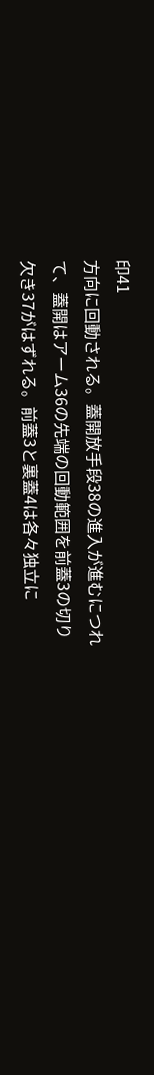印41
方向に回動される。蓋開放手段38の進入が進むにつれ
て、蓋開はアーム36の先端の回動範囲を前蓋3の切り
欠き37がはずれる。前蓋3と裏蓋4は各々独立に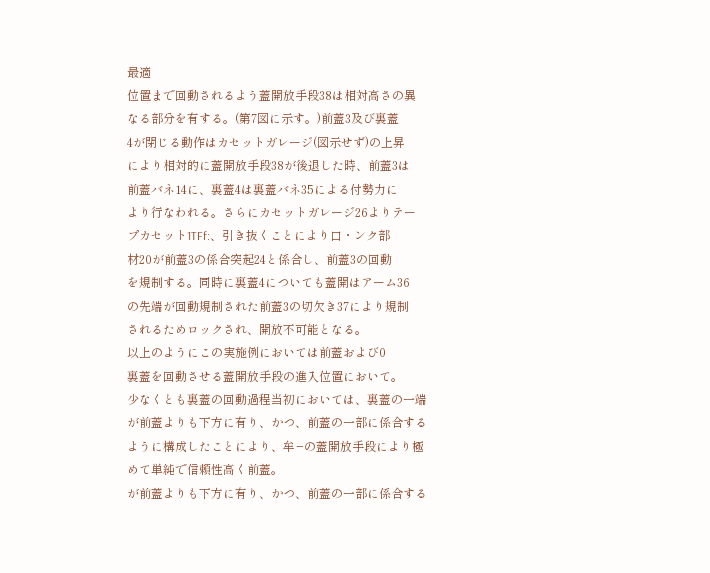最適
位置まで回動されるよう蓋開放手段38は相対高さの異
なる部分を有する。(第7図に示す。)前蓋3及び裏蓋
4が閉じる動作はカセットガレージ(図示せず)の上昇
により相対的に蓋開放手段38が後退した時、前蓋3は
前蓋バネ14に、裏蓋4は裏蓋バネ35による付勢力に
より行なわれる。さらにカセットガレージ26よりテー
プカセット1TFf:、引き抜くことにより口・ンク部
材20が前蓋3の係合突起24と係合し、前蓋3の回動
を規制する。同時に裏蓋4についても蓋開はアーム36
の先端が回動規制された前蓋3の切欠き37により規制
されるためロックされ、開放不可能となる。
以上のようにこの実施例においては前蓋および0
裏蓋を回動させる蓋開放手段の進入位置において。
少なくとも裏蓋の回動過程当初においては、裏蓋の一端
が前蓋よりも下方に有り、かつ、前蓋の一部に係合する
ように構成したことにより、牟−の蓋開放手段により極
めて単純で信頼性高く前蓋。
が前蓋よりも下方に有り、かつ、前蓋の一部に係合する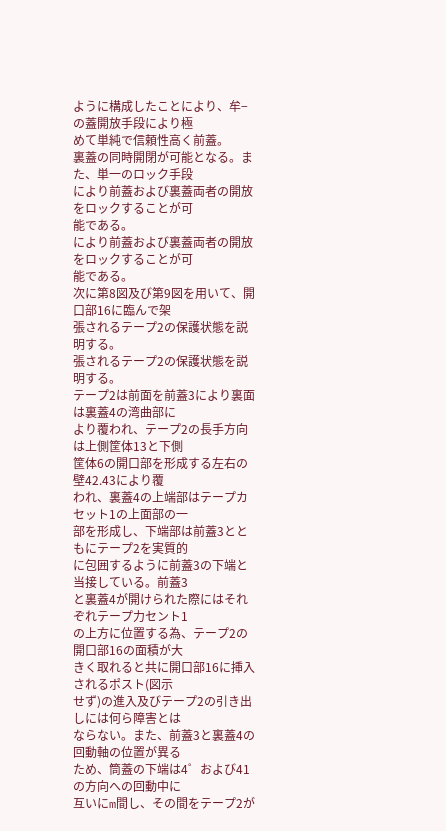ように構成したことにより、牟−の蓋開放手段により極
めて単純で信頼性高く前蓋。
裏蓋の同時開閉が可能となる。また、単一のロック手段
により前蓋および裏蓋両者の開放をロックすることが可
能である。
により前蓋および裏蓋両者の開放をロックすることが可
能である。
次に第8図及び第9図を用いて、開口部16に臨んで架
張されるテープ2の保護状態を説明する。
張されるテープ2の保護状態を説明する。
テープ2は前面を前蓋3により裏面は裏蓋4の湾曲部に
より覆われ、テープ2の長手方向は上側筐体13と下側
筐体6の開口部を形成する左右の壁42.43により覆
われ、裏蓋4の上端部はテープカセット1の上面部の一
部を形成し、下端部は前蓋3とともにテープ2を実質的
に包囲するように前蓋3の下端と当接している。前蓋3
と裏蓋4が開けられた際にはそれぞれテープ力セント1
の上方に位置する為、テープ2の開口部16の面積が大
きく取れると共に開口部16に挿入されるポスト(図示
せず)の進入及びテープ2の引き出しには何ら障害とは
ならない。また、前蓋3と裏蓋4の回動軸の位置が異る
ため、筒蓋の下端は4゜および41の方向への回動中に
互いにm間し、その間をテープ2が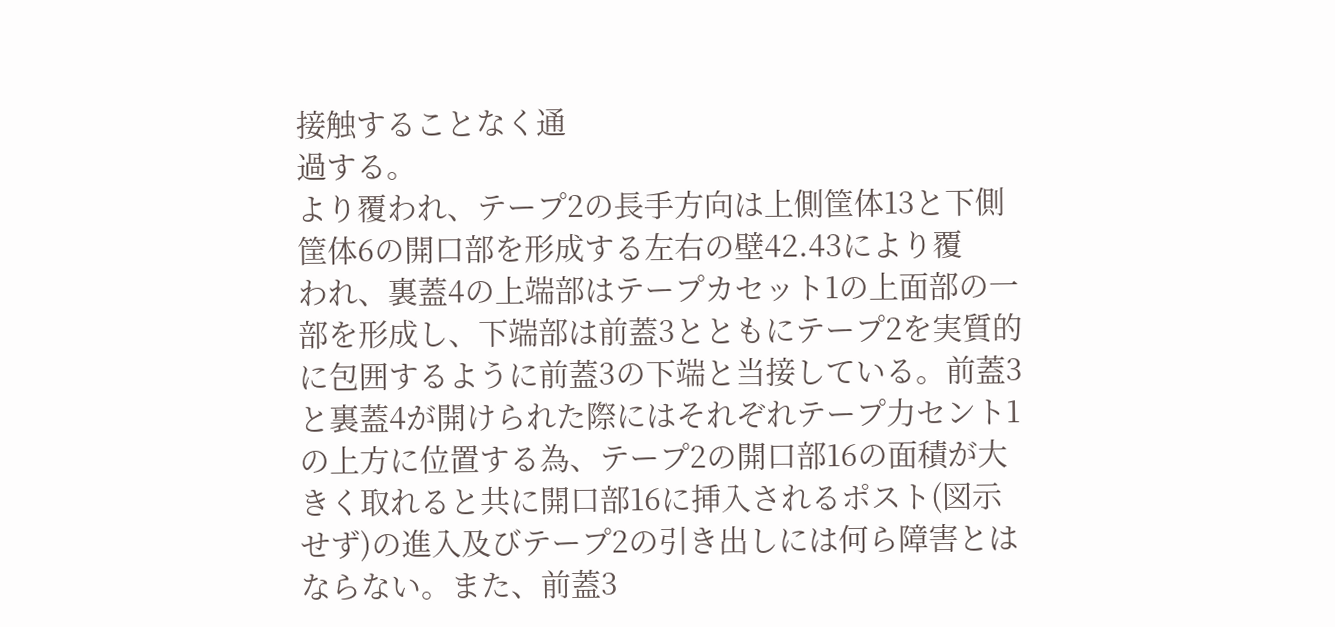接触することなく通
過する。
より覆われ、テープ2の長手方向は上側筐体13と下側
筐体6の開口部を形成する左右の壁42.43により覆
われ、裏蓋4の上端部はテープカセット1の上面部の一
部を形成し、下端部は前蓋3とともにテープ2を実質的
に包囲するように前蓋3の下端と当接している。前蓋3
と裏蓋4が開けられた際にはそれぞれテープ力セント1
の上方に位置する為、テープ2の開口部16の面積が大
きく取れると共に開口部16に挿入されるポスト(図示
せず)の進入及びテープ2の引き出しには何ら障害とは
ならない。また、前蓋3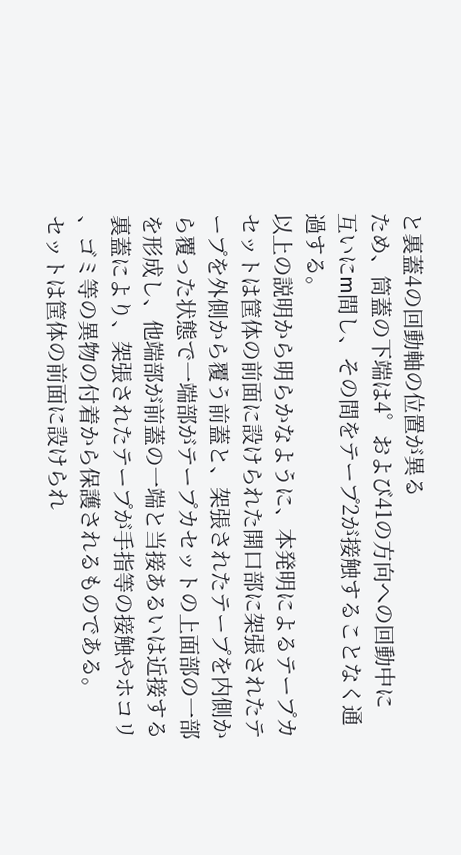と裏蓋4の回動軸の位置が異る
ため、筒蓋の下端は4゜および41の方向への回動中に
互いにm間し、その間をテープ2が接触することなく通
過する。
以上の説明から明らかなように、本発明によるテープカ
セットは筐体の前面に設けられた開口部に架張されたテ
ープを外側から覆う前蓋と、架張されたテープを内側か
ら覆った状態で一端部がテープカセットの上面部の一部
を形成し、他端部が前蓋の一端と当接あるいは近接する
裏蓋により、架張されたテープが手指等の接触やホコリ
、ゴミ等の異物の付着から保護されるものである。
セットは筐体の前面に設けられ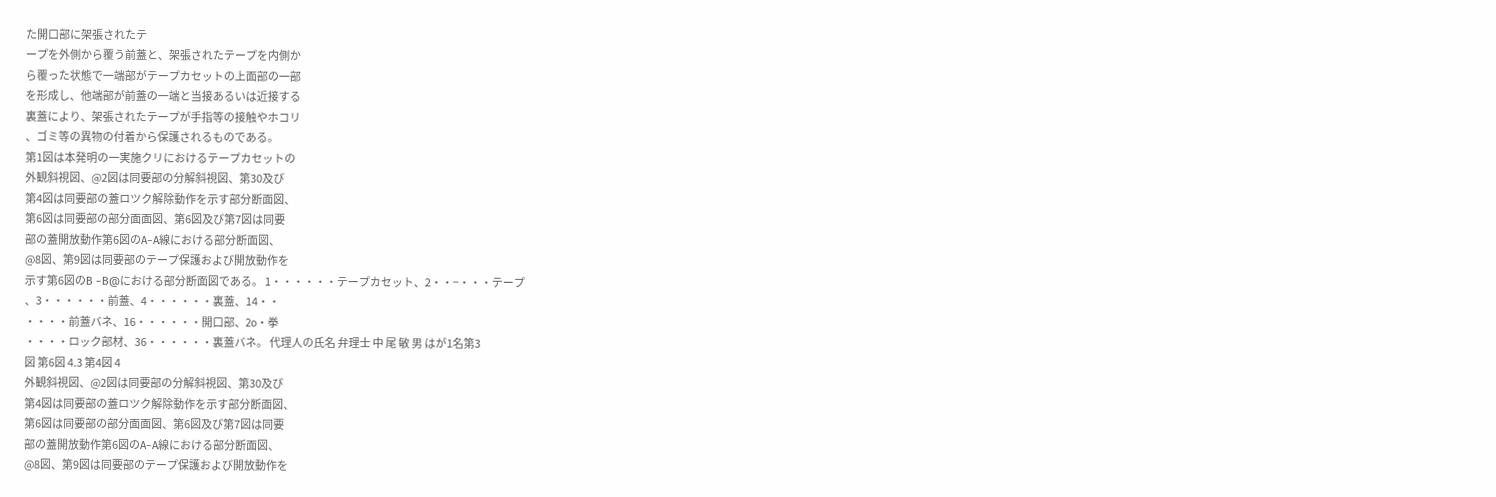た開口部に架張されたテ
ープを外側から覆う前蓋と、架張されたテープを内側か
ら覆った状態で一端部がテープカセットの上面部の一部
を形成し、他端部が前蓋の一端と当接あるいは近接する
裏蓋により、架張されたテープが手指等の接触やホコリ
、ゴミ等の異物の付着から保護されるものである。
第1図は本発明の一実施クリにおけるテープカセットの
外観斜視図、@2図は同要部の分解斜視図、第30及び
第4図は同要部の蓋ロツク解除動作を示す部分断面図、
第6図は同要部の部分面面図、第6図及び第7図は同要
部の蓋開放動作第6図のA−A線における部分断面図、
@8図、第9図は同要部のテープ保護および開放動作を
示す第6図のB −B@における部分断面図である。 1・・・・・・テープカセット、2・・−・・・テープ
、3・・・・・・前蓋、4・・・・・・裏蓋、14・・
・・・・前蓋バネ、16・・・・・・開口部、2o・拳
・・・・ロック部材、36・・・・・・裏蓋バネ。 代理人の氏名 弁理士 中 尾 敏 男 はが1名第3
図 第6図 4.3 第4図 4
外観斜視図、@2図は同要部の分解斜視図、第30及び
第4図は同要部の蓋ロツク解除動作を示す部分断面図、
第6図は同要部の部分面面図、第6図及び第7図は同要
部の蓋開放動作第6図のA−A線における部分断面図、
@8図、第9図は同要部のテープ保護および開放動作を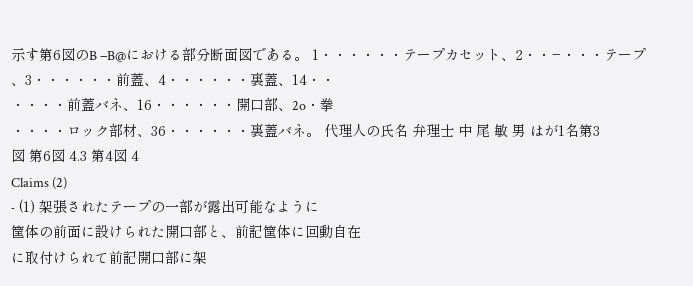示す第6図のB −B@における部分断面図である。 1・・・・・・テープカセット、2・・−・・・テープ
、3・・・・・・前蓋、4・・・・・・裏蓋、14・・
・・・・前蓋バネ、16・・・・・・開口部、2o・拳
・・・・ロック部材、36・・・・・・裏蓋バネ。 代理人の氏名 弁理士 中 尾 敏 男 はが1名第3
図 第6図 4.3 第4図 4
Claims (2)
- (1) 架張されたテープの一部が露出可能なように
筐体の前面に設けられた開口部と、前記筐体に回動自在
に取付けられて前記開口部に架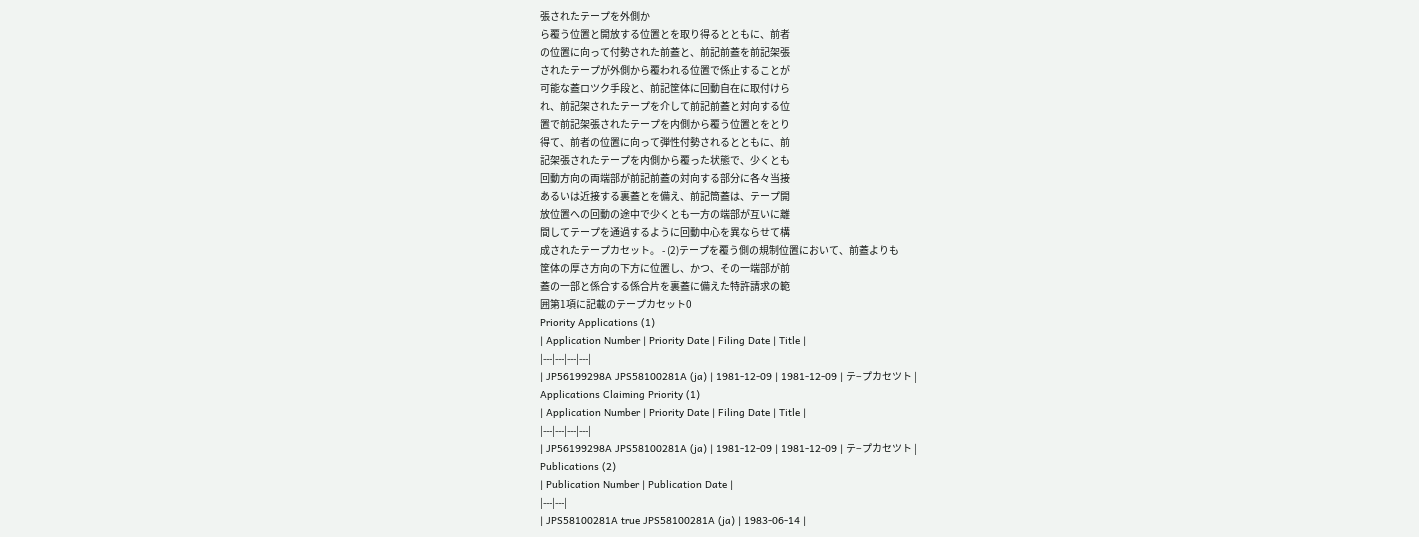張されたテープを外側か
ら覆う位置と開放する位置とを取り得るとともに、前者
の位置に向って付勢された前蓋と、前記前蓋を前記架張
されたテープが外側から覆われる位置で係止することが
可能な蓋ロツク手段と、前記筐体に回動自在に取付けら
れ、前記架されたテープを介して前記前蓋と対向する位
置で前記架張されたテープを内側から覆う位置とをとり
得て、前者の位置に向って弾性付勢されるとともに、前
記架張されたテープを内側から覆った状態で、少くとも
回動方向の両端部が前記前蓋の対向する部分に各々当接
あるいは近接する裏蓋とを備え、前記筒蓋は、テープ開
放位置への回動の途中で少くとも一方の端部が互いに離
間してテープを通過するように回動中心を異ならせて構
成されたテープカセット。 - (2)テープを覆う側の規制位置において、前蓋よりも
筐体の厚さ方向の下方に位置し、かつ、その一端部が前
蓋の一部と係合する係合片を裏蓋に備えた特許請求の範
囲第1項に記載のテープカセット0
Priority Applications (1)
| Application Number | Priority Date | Filing Date | Title |
|---|---|---|---|
| JP56199298A JPS58100281A (ja) | 1981-12-09 | 1981-12-09 | テ−プカセツト |
Applications Claiming Priority (1)
| Application Number | Priority Date | Filing Date | Title |
|---|---|---|---|
| JP56199298A JPS58100281A (ja) | 1981-12-09 | 1981-12-09 | テ−プカセツト |
Publications (2)
| Publication Number | Publication Date |
|---|---|
| JPS58100281A true JPS58100281A (ja) | 1983-06-14 |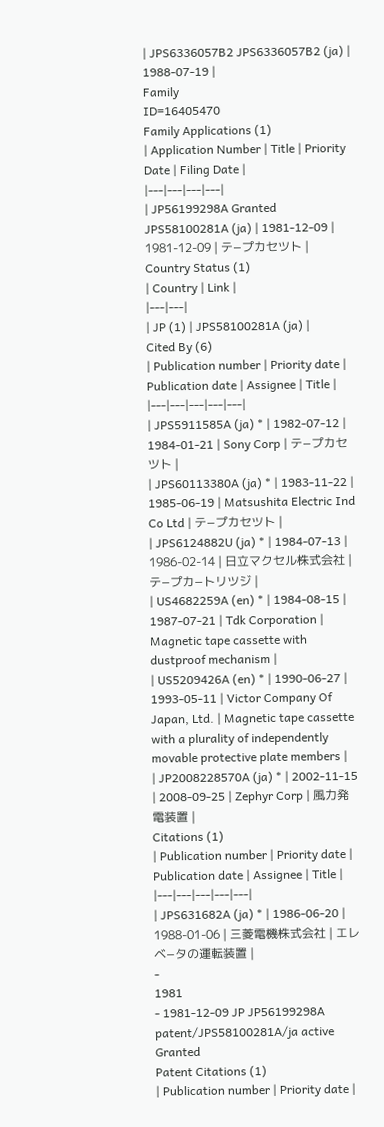| JPS6336057B2 JPS6336057B2 (ja) | 1988-07-19 |
Family
ID=16405470
Family Applications (1)
| Application Number | Title | Priority Date | Filing Date |
|---|---|---|---|
| JP56199298A Granted JPS58100281A (ja) | 1981-12-09 | 1981-12-09 | テ−プカセツト |
Country Status (1)
| Country | Link |
|---|---|
| JP (1) | JPS58100281A (ja) |
Cited By (6)
| Publication number | Priority date | Publication date | Assignee | Title |
|---|---|---|---|---|
| JPS5911585A (ja) * | 1982-07-12 | 1984-01-21 | Sony Corp | テ−プカセツト |
| JPS60113380A (ja) * | 1983-11-22 | 1985-06-19 | Matsushita Electric Ind Co Ltd | テ−プカセツト |
| JPS6124882U (ja) * | 1984-07-13 | 1986-02-14 | 日立マクセル株式会社 | テ−プカ−トリツジ |
| US4682259A (en) * | 1984-08-15 | 1987-07-21 | Tdk Corporation | Magnetic tape cassette with dustproof mechanism |
| US5209426A (en) * | 1990-06-27 | 1993-05-11 | Victor Company Of Japan, Ltd. | Magnetic tape cassette with a plurality of independently movable protective plate members |
| JP2008228570A (ja) * | 2002-11-15 | 2008-09-25 | Zephyr Corp | 風力発電装置 |
Citations (1)
| Publication number | Priority date | Publication date | Assignee | Title |
|---|---|---|---|---|
| JPS631682A (ja) * | 1986-06-20 | 1988-01-06 | 三菱電機株式会社 | エレベ−タの運転装置 |
-
1981
- 1981-12-09 JP JP56199298A patent/JPS58100281A/ja active Granted
Patent Citations (1)
| Publication number | Priority date |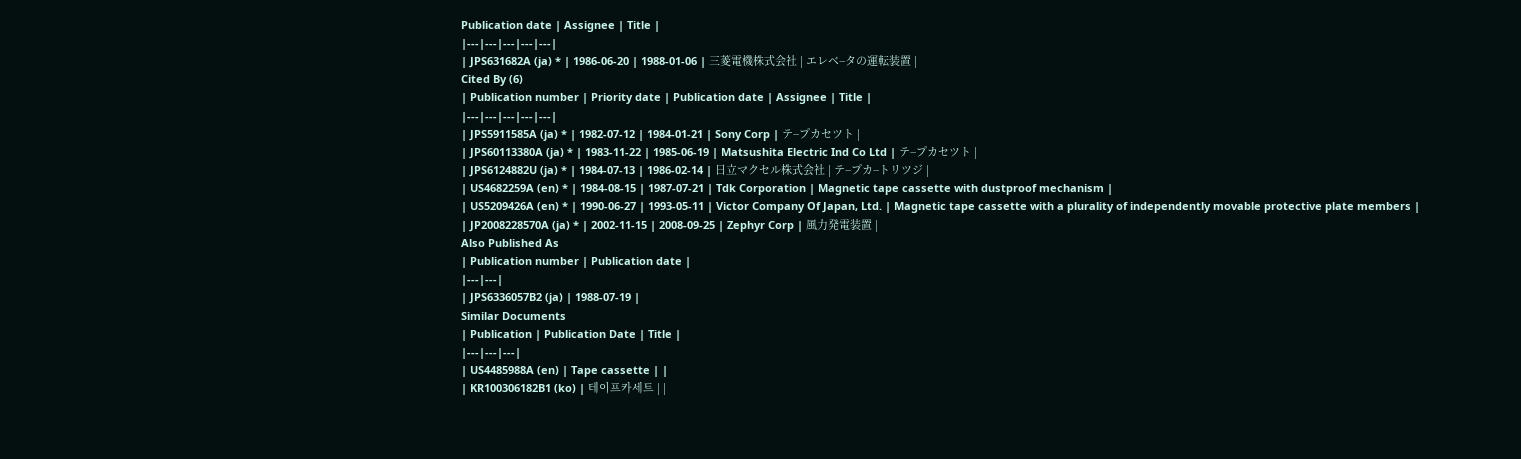Publication date | Assignee | Title |
|---|---|---|---|---|
| JPS631682A (ja) * | 1986-06-20 | 1988-01-06 | 三菱電機株式会社 | エレベ−タの運転装置 |
Cited By (6)
| Publication number | Priority date | Publication date | Assignee | Title |
|---|---|---|---|---|
| JPS5911585A (ja) * | 1982-07-12 | 1984-01-21 | Sony Corp | テ−プカセツト |
| JPS60113380A (ja) * | 1983-11-22 | 1985-06-19 | Matsushita Electric Ind Co Ltd | テ−プカセツト |
| JPS6124882U (ja) * | 1984-07-13 | 1986-02-14 | 日立マクセル株式会社 | テ−プカ−トリツジ |
| US4682259A (en) * | 1984-08-15 | 1987-07-21 | Tdk Corporation | Magnetic tape cassette with dustproof mechanism |
| US5209426A (en) * | 1990-06-27 | 1993-05-11 | Victor Company Of Japan, Ltd. | Magnetic tape cassette with a plurality of independently movable protective plate members |
| JP2008228570A (ja) * | 2002-11-15 | 2008-09-25 | Zephyr Corp | 風力発電装置 |
Also Published As
| Publication number | Publication date |
|---|---|
| JPS6336057B2 (ja) | 1988-07-19 |
Similar Documents
| Publication | Publication Date | Title |
|---|---|---|
| US4485988A (en) | Tape cassette | |
| KR100306182B1 (ko) | 테이프카세트 | |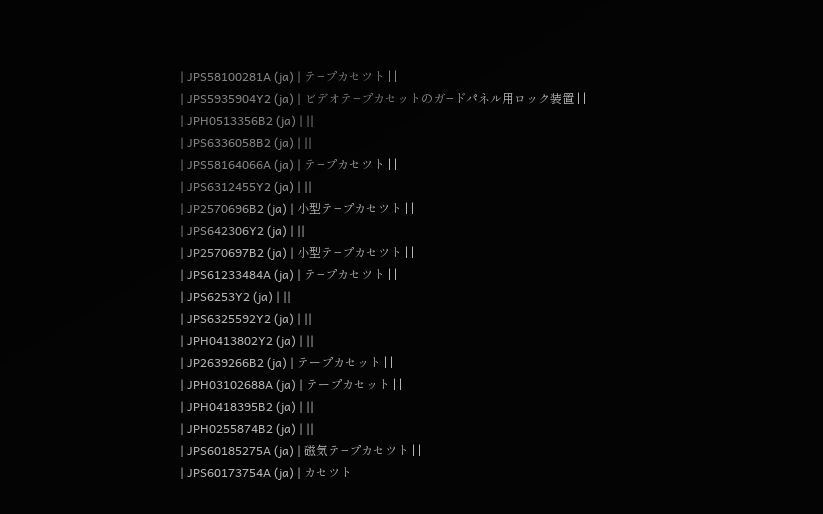| JPS58100281A (ja) | テ−プカセツト | |
| JPS5935904Y2 (ja) | ビデオテ−プカセットのガ−ドパネル用ロック装置 | |
| JPH0513356B2 (ja) | ||
| JPS6336058B2 (ja) | ||
| JPS58164066A (ja) | テ−プカセツト | |
| JPS6312455Y2 (ja) | ||
| JP2570696B2 (ja) | 小型テ−プカセツト | |
| JPS642306Y2 (ja) | ||
| JP2570697B2 (ja) | 小型テ−プカセツト | |
| JPS61233484A (ja) | テ−プカセツト | |
| JPS6253Y2 (ja) | ||
| JPS6325592Y2 (ja) | ||
| JPH0413802Y2 (ja) | ||
| JP2639266B2 (ja) | テープカセット | |
| JPH03102688A (ja) | テープカセット | |
| JPH0418395B2 (ja) | ||
| JPH0255874B2 (ja) | ||
| JPS60185275A (ja) | 磁気テ−プカセツト | |
| JPS60173754A (ja) | カセツト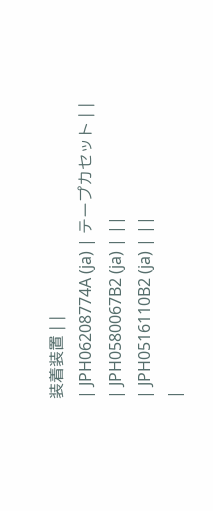装着装置 | |
| JPH06208774A (ja) | テープカセット | |
| JPH0580067B2 (ja) | ||
| JPH0516110B2 (ja) | ||
|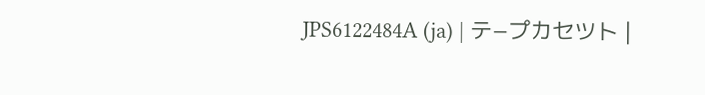JPS6122484A (ja) | テ−プカセツト |